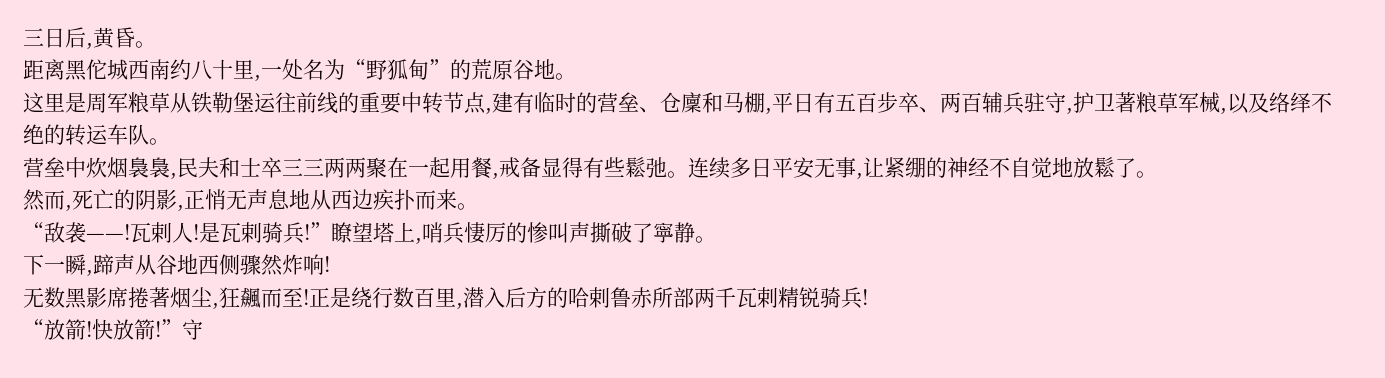三日后,黄昏。
距离黑佗城西南约八十里,一处名为“野狐甸”的荒原谷地。
这里是周军粮草从铁勒堡运往前线的重要中转节点,建有临时的营垒、仓廩和马棚,平日有五百步卒、两百辅兵驻守,护卫著粮草军械,以及络绎不绝的转运车队。
营垒中炊烟裊裊,民夫和士卒三三两两聚在一起用餐,戒备显得有些鬆弛。连续多日平安无事,让紧绷的神经不自觉地放鬆了。
然而,死亡的阴影,正悄无声息地从西边疾扑而来。
“敌袭——!瓦剌人!是瓦剌骑兵!”瞭望塔上,哨兵悽厉的惨叫声撕破了寧静。
下一瞬,蹄声从谷地西侧骤然炸响!
无数黑影席捲著烟尘,狂飆而至!正是绕行数百里,潜入后方的哈剌鲁赤所部两千瓦剌精锐骑兵!
“放箭!快放箭!”守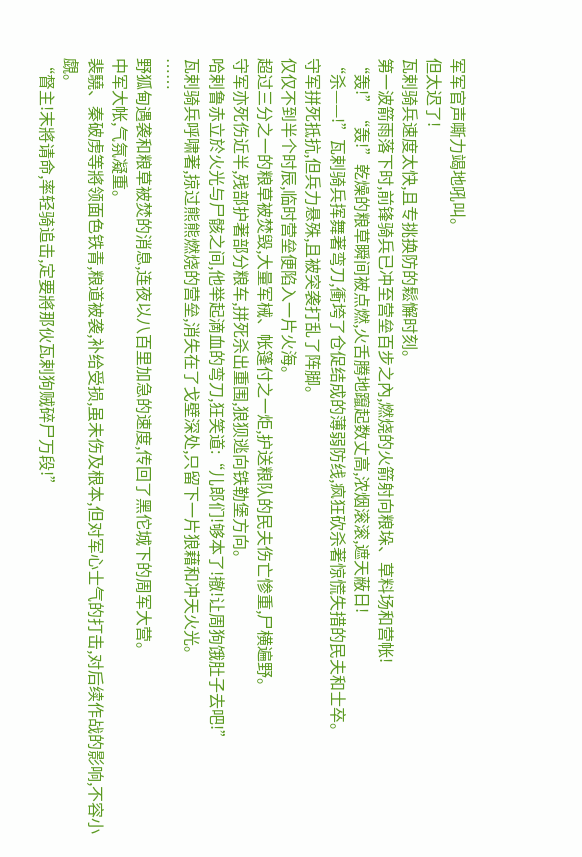军军官声嘶力竭地吼叫。
但太迟了!
瓦剌骑兵速度太快,且专挑换防的鬆懈时刻。
第一波箭雨落下时,前锋骑兵已冲至营垒百步之內,燃烧的火箭射向粮垛、草料场和营帐!
“轰!”“轰!”乾燥的粮草瞬间被点燃,火舌腾地躥起数丈高,浓烟滚滚,遮天蔽日!
“杀——!”瓦剌骑兵挥舞著弯刀,衝垮了仓促结成的薄弱防线,疯狂砍杀著惊慌失措的民夫和士卒。
守军拼死抵抗,但兵力悬殊,且被突袭打乱了阵脚。
仅仅不到半个时辰,临时营垒便陷入一片火海。
超过三分之一的粮草被焚毁,大量军械、帐篷付之一炬,护送粮队的民夫伤亡惨重,尸横遍野。
守军亦死伤近半,残部护著部分粮车,拼死杀出重围,狼狈逃向铁勒堡方向。
哈剌鲁赤立於火光与尸骸之间,他举起滴血的弯刀,狂笑道:“儿郎们!够本了!撤!让周狗饿肚子去吧!”
瓦剌骑兵呼啸著,掠过熊熊燃烧的营垒,消失在了戈壁深处,只留下一片狼藉和冲天火光。
……
野狐甸遇袭和粮草被焚的消息,连夜以八百里加急的速度,传回了黑佗城下的周军大营。
中军大帐,气氛凝重。
裴驍、秦破虏等將领面色铁青,粮道被袭,补给受损,虽未伤及根本,但对军心士气的打击,对后续作战的影响,不容小覷。
“督主!末將请命,率轻骑追击,定要將那伙瓦剌狗贼碎尸万段!”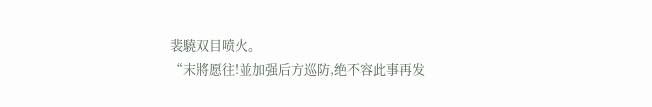裴驍双目喷火。
“末將愿往!並加强后方巡防,绝不容此事再发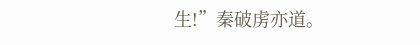生!”秦破虏亦道。